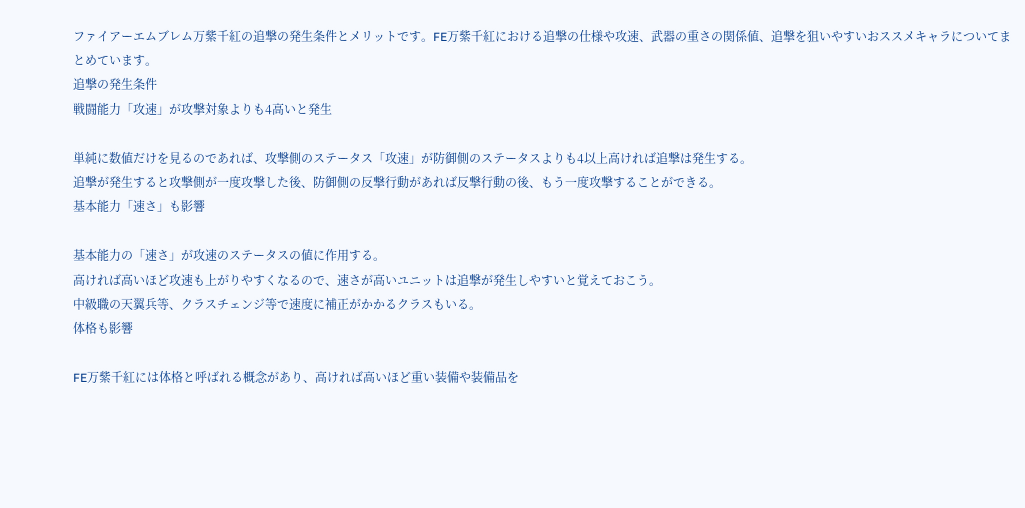ファイアーエムブレム万紫千紅の追撃の発生条件とメリットです。FE万紫千紅における追撃の仕様や攻速、武器の重さの関係値、追撃を狙いやすいおススメキャラについてまとめています。
追撃の発生条件
戦闘能力「攻速」が攻撃対象よりも4高いと発生

単純に数値だけを見るのであれば、攻撃側のステータス「攻速」が防御側のステータスよりも4以上高ければ追撃は発生する。
追撃が発生すると攻撃側が一度攻撃した後、防御側の反撃行動があれば反撃行動の後、もう一度攻撃することができる。
基本能力「速さ」も影響

基本能力の「速さ」が攻速のステータスの値に作用する。
高ければ高いほど攻速も上がりやすくなるので、速さが高いユニットは追撃が発生しやすいと覚えておこう。
中級職の天翼兵等、クラスチェンジ等で速度に補正がかかるクラスもいる。
体格も影響

FE万紫千紅には体格と呼ばれる概念があり、高ければ高いほど重い装備や装備品を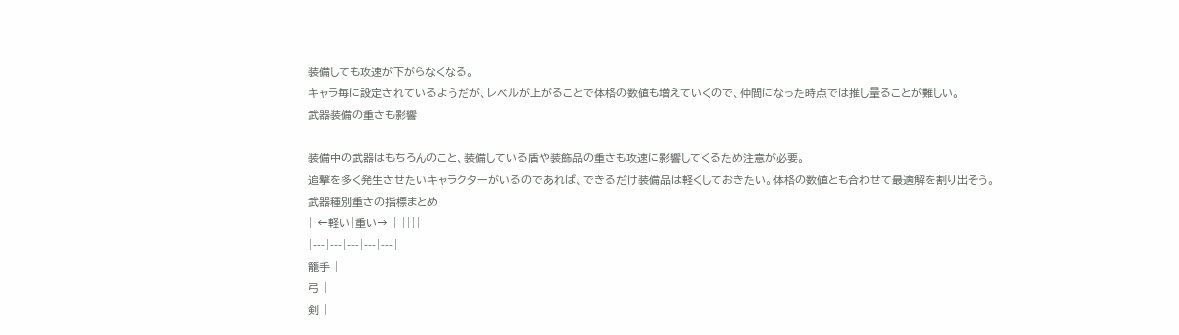装備しても攻速が下がらなくなる。
キャラ毎に設定されているようだが、レベルが上がることで体格の数値も増えていくので、仲間になった時点では推し量ることが難しい。
武器装備の重さも影響

装備中の武器はもちろんのこと、装備している盾や装飾品の重さも攻速に影響してくるため注意が必要。
追撃を多く発生させたいキャラクターがいるのであれば、できるだけ装備品は軽くしておきたい。体格の数値とも合わせて最適解を割り出そう。
武器種別重さの指標まとめ
| ←軽い|重い→ | ||||
|---|---|---|---|---|
籠手 |
弓 |
剣 |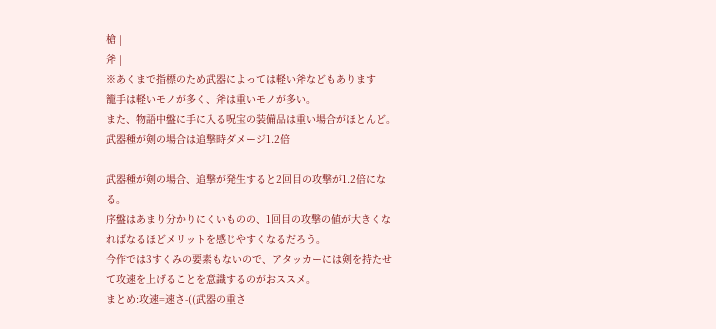槍 |
斧 |
※あくまで指標のため武器によっては軽い斧などもあります
籠手は軽いモノが多く、斧は重いモノが多い。
また、物語中盤に手に入る呪宝の装備品は重い場合がほとんど。
武器種が剣の場合は追撃時ダメージ1.2倍

武器種が剣の場合、追撃が発生すると2回目の攻撃が1.2倍になる。
序盤はあまり分かりにくいものの、1回目の攻撃の値が大きくなればなるほどメリットを感じやすくなるだろう。
今作では3すくみの要素もないので、アタッカーには剣を持たせて攻速を上げることを意識するのがおススメ。
まとめ:攻速=速さ-((武器の重さ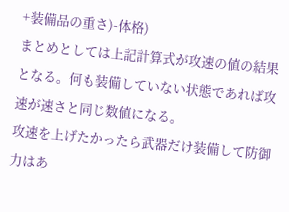+装備品の重さ)-体格)
まとめとしては上記計算式が攻速の値の結果となる。何も装備していない状態であれば攻速が速さと同じ数値になる。
攻速を上げたかったら武器だけ装備して防御力はあ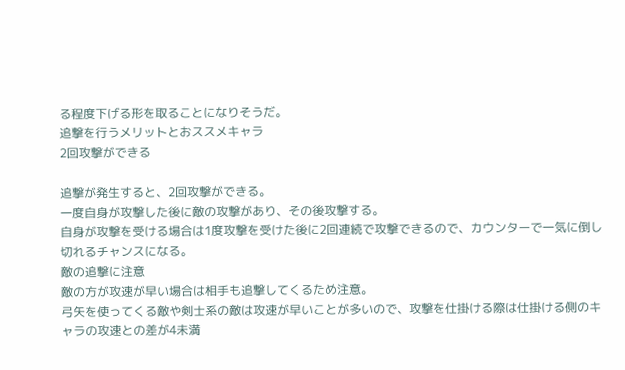る程度下げる形を取ることになりそうだ。
追撃を行うメリットとおススメキャラ
2回攻撃ができる

追撃が発生すると、2回攻撃ができる。
一度自身が攻撃した後に敵の攻撃があり、その後攻撃する。
自身が攻撃を受ける場合は1度攻撃を受けた後に2回連続で攻撃できるので、カウンターで一気に倒し切れるチャンスになる。
敵の追撃に注意
敵の方が攻速が早い場合は相手も追撃してくるため注意。
弓矢を使ってくる敵や剣士系の敵は攻速が早いことが多いので、攻撃を仕掛ける際は仕掛ける側のキャラの攻速との差が4未満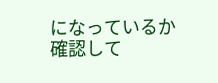になっているか確認して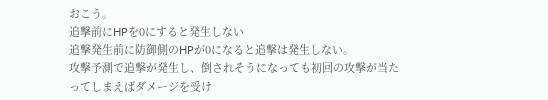おこう。
追撃前にHPを0にすると発生しない
追撃発生前に防御側のHPが0になると追撃は発生しない。
攻撃予測で追撃が発生し、倒されそうになっても初回の攻撃が当たってしまえばダメージを受け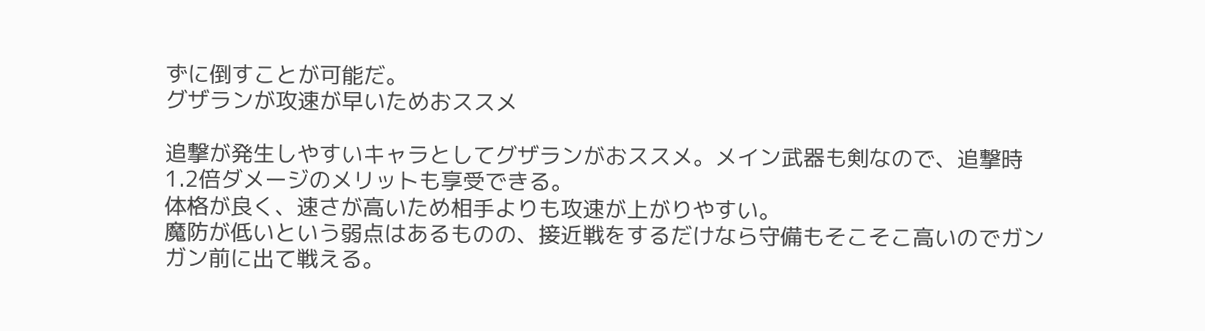ずに倒すことが可能だ。
グザランが攻速が早いためおススメ

追撃が発生しやすいキャラとしてグザランがおススメ。メイン武器も剣なので、追撃時1.2倍ダメージのメリットも享受できる。
体格が良く、速さが高いため相手よりも攻速が上がりやすい。
魔防が低いという弱点はあるものの、接近戦をするだけなら守備もそこそこ高いのでガンガン前に出て戦える。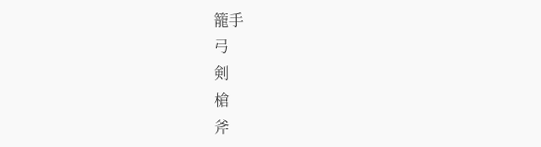籠手
弓
剣
槍
斧